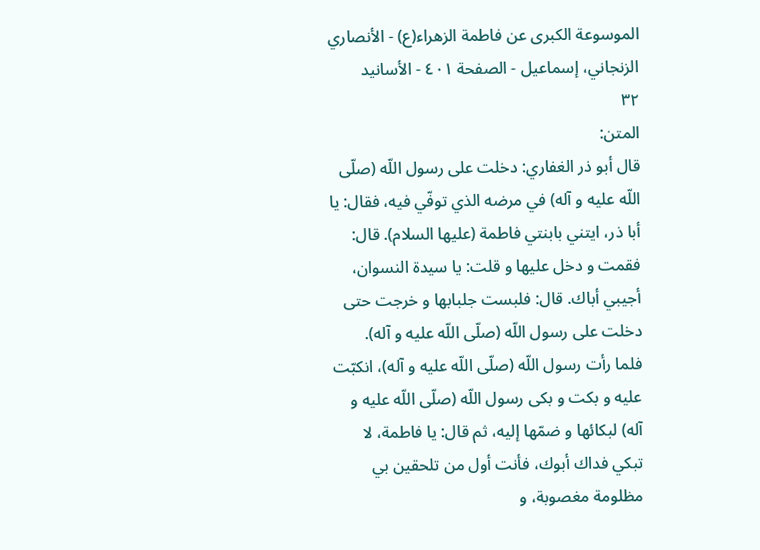الموسوعة الكبرى عن فاطمة الزهراء(ع) - الأنصاري الزنجاني، إسماعيل - الصفحة ٤٠١ - الأسانيد
٣٢
المتن:
قال أبو ذر الغفاري: دخلت على رسول اللّه (صلّى اللّه عليه و آله) في مرضه الذي توفّي فيه، فقال: يا أبا ذر، ايتني بابنتي فاطمة (عليها السلام). قال: فقمت و دخل عليها و قلت: يا سيدة النسوان، أجيبي أباك. قال: فلبست جلبابها و خرجت حتى دخلت على رسول اللّه (صلّى اللّه عليه و آله).
فلما رأت رسول اللّه (صلّى اللّه عليه و آله)، انكبّت عليه و بكت و بكى رسول اللّه (صلّى اللّه عليه و آله) لبكائها و ضمّها إليه، ثم قال: يا فاطمة، لا تبكي فداك أبوك، فأنت أول من تلحقين بي مظلومة مغصوبة، و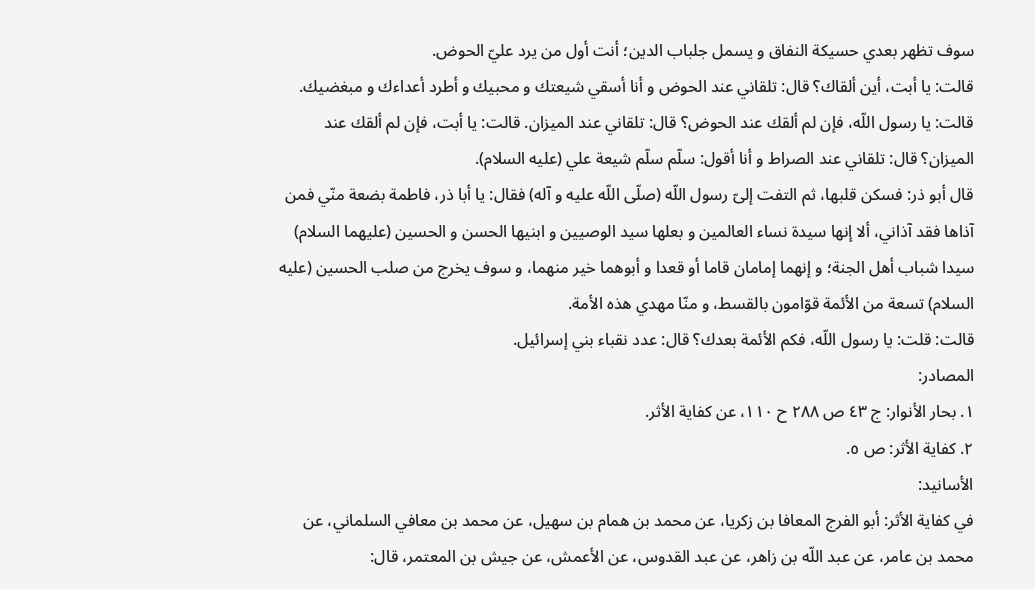سوف تظهر بعدي حسيكة النفاق و يسمل جلباب الدين؛ أنت أول من يرد عليّ الحوض.
قالت: يا أبت، أين ألقاك؟ قال: تلقاني عند الحوض و أنا أسقي شيعتك و محبيك و أطرد أعداءك و مبغضيك. قالت: يا رسول اللّه، فإن لم ألقك عند الحوض؟ قال: تلقاني عند الميزان. قالت: يا أبت، فإن لم ألقك عند الميزان؟ قال: تلقاني عند الصراط و أنا أقول: سلّم سلّم شيعة علي (عليه السلام).
قال أبو ذر: فسكن قلبها، ثم التفت إلىّ رسول اللّه (صلّى اللّه عليه و آله) فقال: يا أبا ذر، فاطمة بضعة منّي فمن آذاها فقد آذاني، ألا إنها سيدة نساء العالمين و بعلها سيد الوصيين و ابنيها الحسن و الحسين (عليهما السلام) سيدا شباب أهل الجنة؛ و إنهما إمامان قاما أو قعدا و أبوهما خير منهما، و سوف يخرج من صلب الحسين (عليه السلام) تسعة من الأئمة قوّامون بالقسط، و منّا مهدي هذه الأمة.
قالت: قلت: يا رسول اللّه، فكم الأئمة بعدك؟ قال: عدد نقباء بني إسرائيل.
المصادر:
١. بحار الأنوار: ج ٤٣ ص ٢٨٨ ح ١١٠، عن كفاية الأثر.
٢. كفاية الأثر: ص ٥.
الأسانيد:
في كفاية الأثر: أبو الفرج المعافا بن زكريا، عن محمد بن همام بن سهيل، عن محمد بن معافي السلماني، عن محمد بن عامر، عن عبد اللّه بن زاهر، عن عبد القدوس، عن الأعمش، عن جيش بن المعتمر، قال: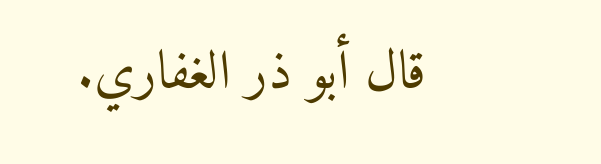قال أبو ذر الغفاري.